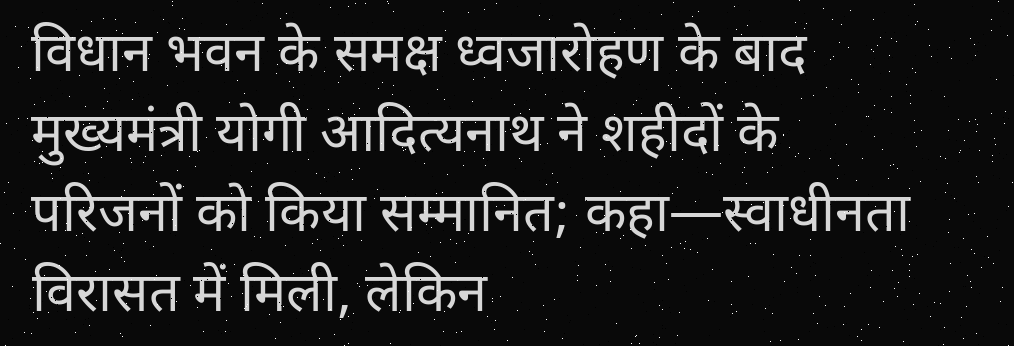विधान भवन के समक्ष ध्वजारोहण के बाद मुख्यमंत्री योगी आदित्यनाथ ने शहीदों के परिजनों को किया सम्मानित; कहा—स्वाधीनता विरासत में मिली, लेकिन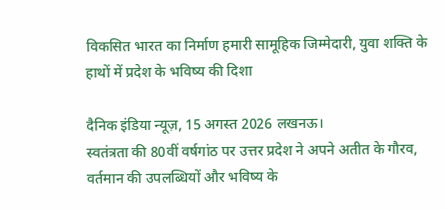विकसित भारत का निर्माण हमारी सामूहिक जिम्मेदारी, युवा शक्ति के हाथों में प्रदेश के भविष्य की दिशा

दैनिक इंडिया न्यूज़, 15 अगस्त 2026 लखनऊ।
स्वतंत्रता की 80वीं वर्षगांठ पर उत्तर प्रदेश ने अपने अतीत के गौरव, वर्तमान की उपलब्धियों और भविष्य के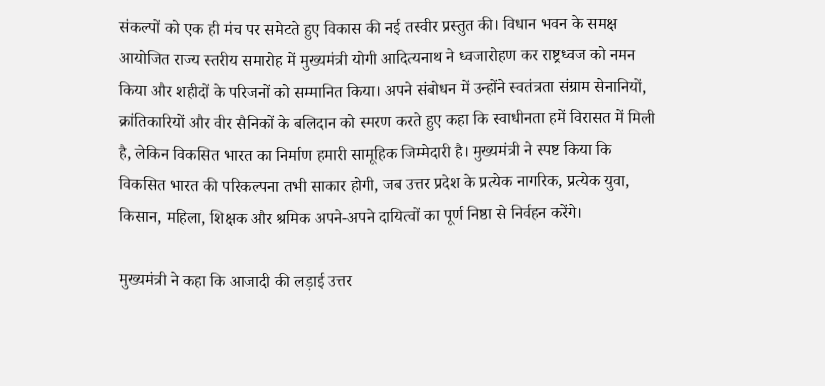संकल्पों को एक ही मंच पर समेटते हुए विकास की नई तस्वीर प्रस्तुत की। विधान भवन के समक्ष आयोजित राज्य स्तरीय समारोह में मुख्यमंत्री योगी आदित्यनाथ ने ध्वजारोहण कर राष्ट्रध्वज को नमन किया और शहीदों के परिजनों को सम्मानित किया। अपने संबोधन में उन्होंने स्वतंत्रता संग्राम सेनानियों, क्रांतिकारियों और वीर सैनिकों के बलिदान को स्मरण करते हुए कहा कि स्वाधीनता हमें विरासत में मिली है, लेकिन विकसित भारत का निर्माण हमारी सामूहिक जिम्मेदारी है। मुख्यमंत्री ने स्पष्ट किया कि विकसित भारत की परिकल्पना तभी साकार होगी, जब उत्तर प्रदेश के प्रत्येक नागरिक, प्रत्येक युवा, किसान, महिला, शिक्षक और श्रमिक अपने-अपने दायित्वों का पूर्ण निष्ठा से निर्वहन करेंगे।

मुख्यमंत्री ने कहा कि आजादी की लड़ाई उत्तर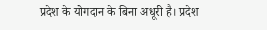प्रदेश के योगदान के बिना अधूरी है। प्रदेश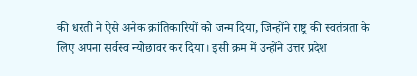की धरती ने ऐसे अनेक क्रांतिकारियों को जन्म दिया, जिन्होंने राष्ट्र की स्वतंत्रता के लिए अपना सर्वस्व न्योछावर कर दिया। इसी क्रम में उन्होंने उत्तर प्रदेश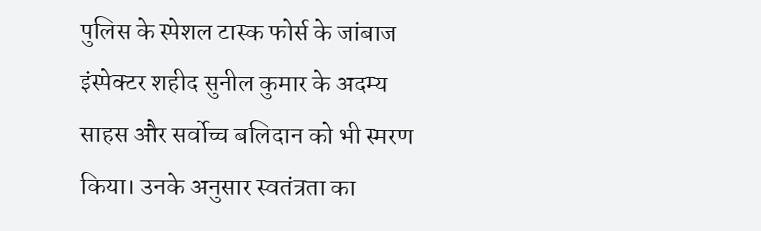पुलिस के स्पेशल टास्क फोर्स के जांबाज इंस्पेक्टर शहीद सुनील कुमार के अदम्य साहस और सर्वोच्च बलिदान को भी स्मरण किया। उनके अनुसार स्वतंत्रता का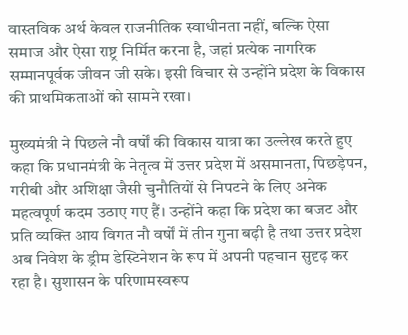वास्तविक अर्थ केवल राजनीतिक स्वाधीनता नहीं, बल्कि ऐसा समाज और ऐसा राष्ट्र निर्मित करना है, जहां प्रत्येक नागरिक सम्मानपूर्वक जीवन जी सके। इसी विचार से उन्होंने प्रदेश के विकास की प्राथमिकताओं को सामने रखा।

मुख्यमंत्री ने पिछले नौ वर्षों की विकास यात्रा का उल्लेख करते हुए कहा कि प्रधानमंत्री के नेतृत्व में उत्तर प्रदेश में असमानता, पिछड़ेपन, गरीबी और अशिक्षा जैसी चुनौतियों से निपटने के लिए अनेक महत्वपूर्ण कदम उठाए गए हैं। उन्होंने कहा कि प्रदेश का बजट और प्रति व्यक्ति आय विगत नौ वर्षों में तीन गुना बढ़ी है तथा उत्तर प्रदेश अब निवेश के ड्रीम डेस्टिनेशन के रूप में अपनी पहचान सुदृढ़ कर रहा है। सुशासन के परिणामस्वरूप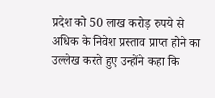प्रदेश को 50 लाख करोड़ रुपये से अधिक के निवेश प्रस्ताव प्राप्त होने का उल्लेख करते हुए उन्होंने कहा कि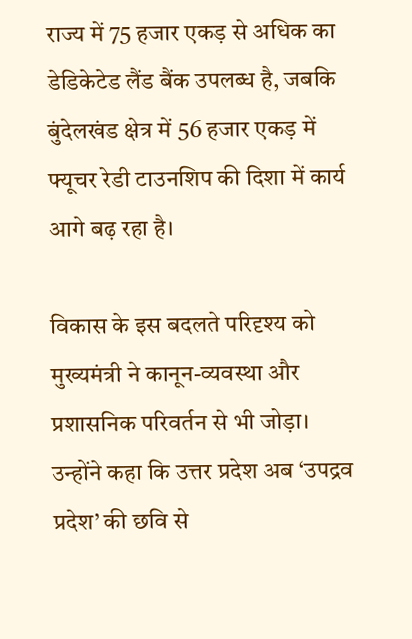राज्य में 75 हजार एकड़ से अधिक का डेडिकेटेड लैंड बैंक उपलब्ध है, जबकि बुंदेलखंड क्षेत्र में 56 हजार एकड़ में फ्यूचर रेडी टाउनशिप की दिशा में कार्य आगे बढ़ रहा है।

विकास के इस बदलते परिदृश्य को मुख्यमंत्री ने कानून-व्यवस्था और प्रशासनिक परिवर्तन से भी जोड़ा। उन्होंने कहा कि उत्तर प्रदेश अब ‘उपद्रव प्रदेश’ की छवि से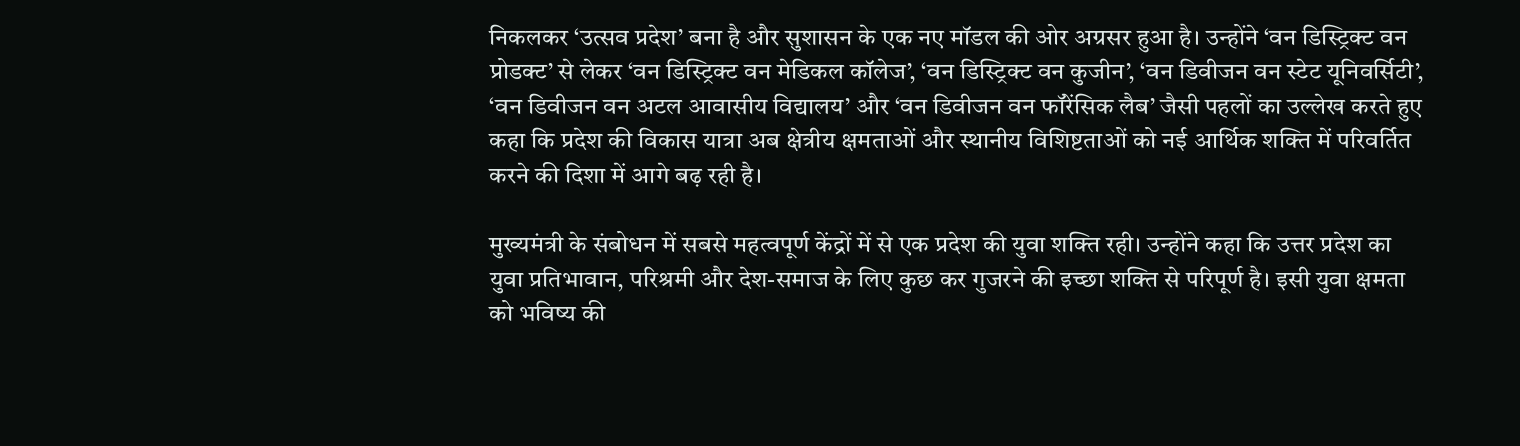निकलकर ‘उत्सव प्रदेश’ बना है और सुशासन के एक नए मॉडल की ओर अग्रसर हुआ है। उन्होंने ‘वन डिस्ट्रिक्ट वन प्रोडक्ट’ से लेकर ‘वन डिस्ट्रिक्ट वन मेडिकल कॉलेज’, ‘वन डिस्ट्रिक्ट वन कुजीन’, ‘वन डिवीजन वन स्टेट यूनिवर्सिटी’, ‘वन डिवीजन वन अटल आवासीय विद्यालय’ और ‘वन डिवीजन वन फॉरेंसिक लैब’ जैसी पहलों का उल्लेख करते हुए कहा कि प्रदेश की विकास यात्रा अब क्षेत्रीय क्षमताओं और स्थानीय विशिष्टताओं को नई आर्थिक शक्ति में परिवर्तित करने की दिशा में आगे बढ़ रही है।

मुख्यमंत्री के संबोधन में सबसे महत्वपूर्ण केंद्रों में से एक प्रदेश की युवा शक्ति रही। उन्होंने कहा कि उत्तर प्रदेश का युवा प्रतिभावान, परिश्रमी और देश-समाज के लिए कुछ कर गुजरने की इच्छा शक्ति से परिपूर्ण है। इसी युवा क्षमता को भविष्य की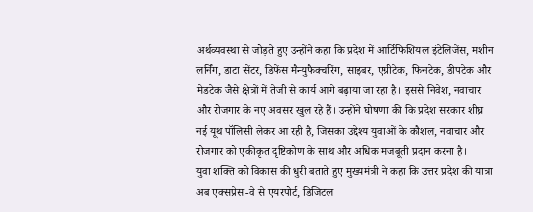अर्थव्यवस्था से जोड़ते हुए उन्होंने कहा कि प्रदेश में आर्टिफिशियल इंटेलिजेंस, मशीन लर्निंग, डाटा सेंटर, डिफेंस मैन्युफैक्चरिंग, साइबर, एग्रीटेक, फिनटेक, डीपटेक और मेडटेक जैसे क्षेत्रों में तेजी से कार्य आगे बढ़ाया जा रहा है। इससे निवेश, नवाचार और रोजगार के नए अवसर खुल रहे हैं। उन्होंने घोषणा की कि प्रदेश सरकार शीघ्र नई यूथ पॉलिसी लेकर आ रही है, जिसका उद्देश्य युवाओं के कौशल, नवाचार और रोजगार को एकीकृत दृष्टिकोण के साथ और अधिक मजबूती प्रदान करना है।
युवा शक्ति को विकास की धुरी बताते हुए मुख्यमंत्री ने कहा कि उत्तर प्रदेश की यात्रा अब एक्सप्रेस-वे से एयरपोर्ट, डिजिटल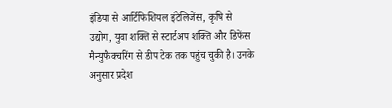इंडिया से आर्टिफिशियल इंटेलिजेंस, कृषि से उद्योग, युवा शक्ति से स्टार्टअप शक्ति और डिफेंस मैन्युफैक्चरिंग से डीप टेक तक पहुंच चुकी है। उनके अनुसार प्रदेश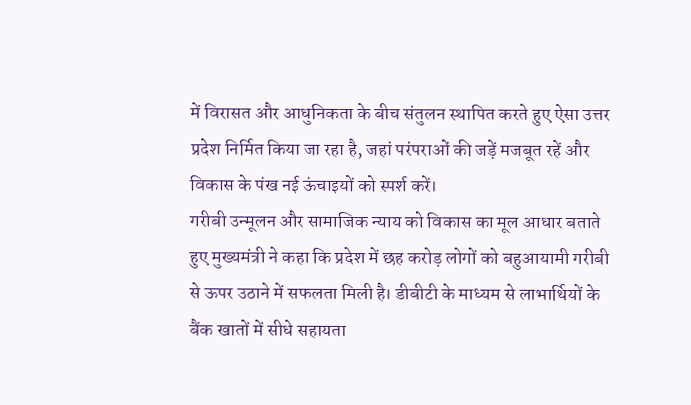में विरासत और आधुनिकता के बीच संतुलन स्थापित करते हुए ऐसा उत्तर प्रदेश निर्मित किया जा रहा है, जहां परंपराओं की जड़ें मजबूत रहें और विकास के पंख नई ऊंचाइयों को स्पर्श करें।
गरीबी उन्मूलन और सामाजिक न्याय को विकास का मूल आधार बताते हुए मुख्यमंत्री ने कहा कि प्रदेश में छह करोड़ लोगों को बहुआयामी गरीबी से ऊपर उठाने में सफलता मिली है। डीबीटी के माध्यम से लाभार्थियों के बैंक खातों में सीधे सहायता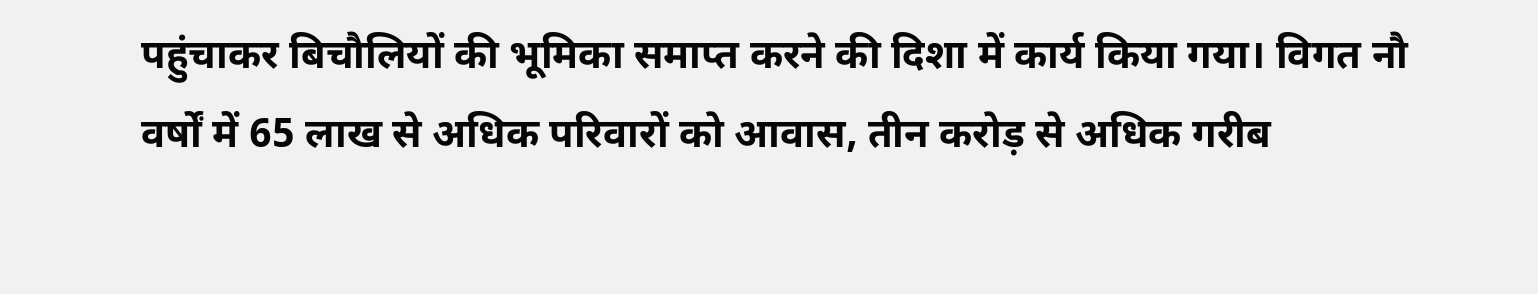पहुंचाकर बिचौलियों की भूमिका समाप्त करने की दिशा में कार्य किया गया। विगत नौ वर्षों में 65 लाख से अधिक परिवारों को आवास, तीन करोड़ से अधिक गरीब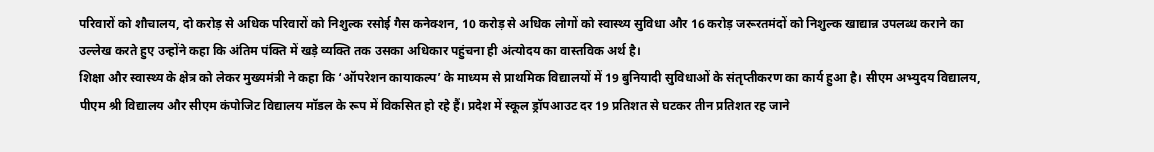परिवारों को शौचालय, दो करोड़ से अधिक परिवारों को निशुल्क रसोई गैस कनेक्शन, 10 करोड़ से अधिक लोगों को स्वास्थ्य सुविधा और 16 करोड़ जरूरतमंदों को निशुल्क खाद्यान्न उपलब्ध कराने का उल्लेख करते हुए उन्होंने कहा कि अंतिम पंक्ति में खड़े व्यक्ति तक उसका अधिकार पहुंचना ही अंत्योदय का वास्तविक अर्थ है।
शिक्षा और स्वास्थ्य के क्षेत्र को लेकर मुख्यमंत्री ने कहा कि ‘ऑपरेशन कायाकल्प’ के माध्यम से प्राथमिक विद्यालयों में 19 बुनियादी सुविधाओं के संतृप्तीकरण का कार्य हुआ है। सीएम अभ्युदय विद्यालय, पीएम श्री विद्यालय और सीएम कंपोजिट विद्यालय मॉडल के रूप में विकसित हो रहे हैं। प्रदेश में स्कूल ड्रॉपआउट दर 19 प्रतिशत से घटकर तीन प्रतिशत रह जाने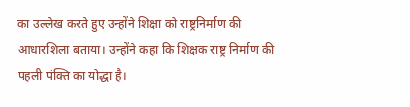का उल्लेख करते हुए उन्होंने शिक्षा को राष्ट्रनिर्माण की आधारशिला बताया। उन्होंने कहा कि शिक्षक राष्ट्र निर्माण की पहली पंक्ति का योद्धा है।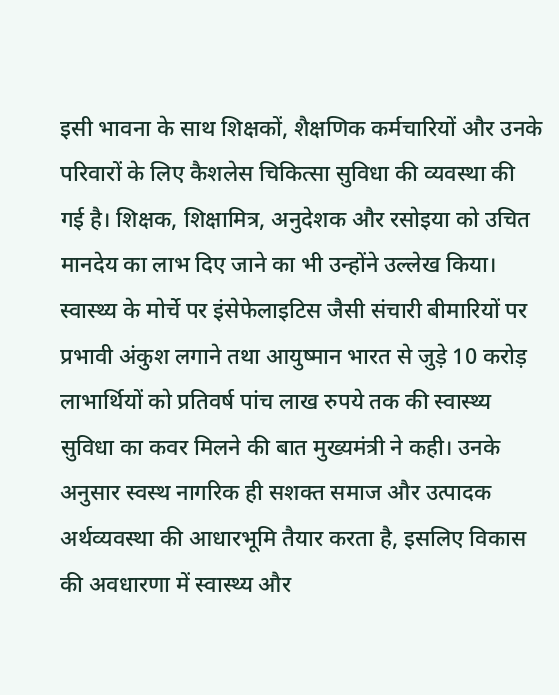इसी भावना के साथ शिक्षकों, शैक्षणिक कर्मचारियों और उनके परिवारों के लिए कैशलेस चिकित्सा सुविधा की व्यवस्था की गई है। शिक्षक, शिक्षामित्र, अनुदेशक और रसोइया को उचित मानदेय का लाभ दिए जाने का भी उन्होंने उल्लेख किया।
स्वास्थ्य के मोर्चे पर इंसेफेलाइटिस जैसी संचारी बीमारियों पर प्रभावी अंकुश लगाने तथा आयुष्मान भारत से जुड़े 10 करोड़ लाभार्थियों को प्रतिवर्ष पांच लाख रुपये तक की स्वास्थ्य सुविधा का कवर मिलने की बात मुख्यमंत्री ने कही। उनके अनुसार स्वस्थ नागरिक ही सशक्त समाज और उत्पादक अर्थव्यवस्था की आधारभूमि तैयार करता है, इसलिए विकास की अवधारणा में स्वास्थ्य और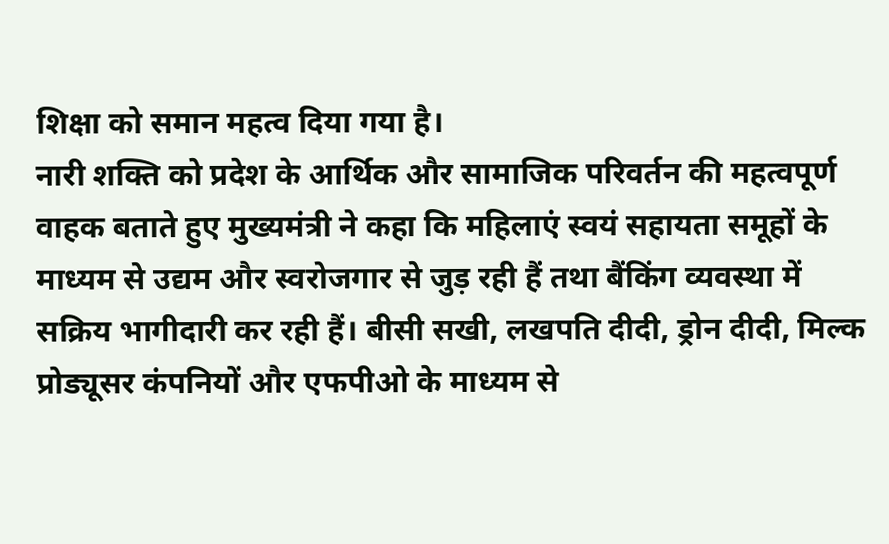शिक्षा को समान महत्व दिया गया है।
नारी शक्ति को प्रदेश के आर्थिक और सामाजिक परिवर्तन की महत्वपूर्ण वाहक बताते हुए मुख्यमंत्री ने कहा कि महिलाएं स्वयं सहायता समूहों के माध्यम से उद्यम और स्वरोजगार से जुड़ रही हैं तथा बैंकिंग व्यवस्था में सक्रिय भागीदारी कर रही हैं। बीसी सखी, लखपति दीदी, ड्रोन दीदी, मिल्क प्रोड्यूसर कंपनियों और एफपीओ के माध्यम से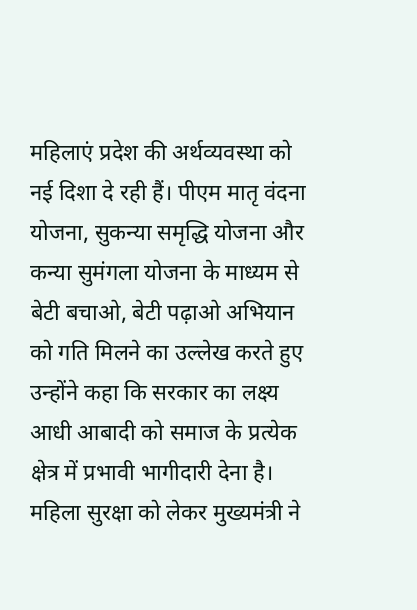महिलाएं प्रदेश की अर्थव्यवस्था को नई दिशा दे रही हैं। पीएम मातृ वंदना योजना, सुकन्या समृद्धि योजना और कन्या सुमंगला योजना के माध्यम से बेटी बचाओ, बेटी पढ़ाओ अभियान को गति मिलने का उल्लेख करते हुए उन्होंने कहा कि सरकार का लक्ष्य आधी आबादी को समाज के प्रत्येक क्षेत्र में प्रभावी भागीदारी देना है।
महिला सुरक्षा को लेकर मुख्यमंत्री ने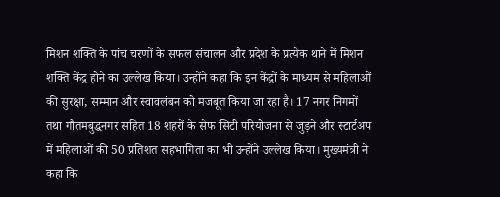मिशन शक्ति के पांच चरणों के सफल संचालन और प्रदेश के प्रत्येक थाने में मिशन शक्ति केंद्र होने का उल्लेख किया। उन्होंने कहा कि इन केंद्रों के माध्यम से महिलाओं की सुरक्षा, सम्मान और स्वावलंबन को मजबूत किया जा रहा है। 17 नगर निगमों तथा गौतमबुद्धनगर सहित 18 शहरों के सेफ सिटी परियोजना से जुड़ने और स्टार्टअप में महिलाओं की 50 प्रतिशत सहभागिता का भी उन्होंने उल्लेख किया। मुख्यमंत्री ने कहा कि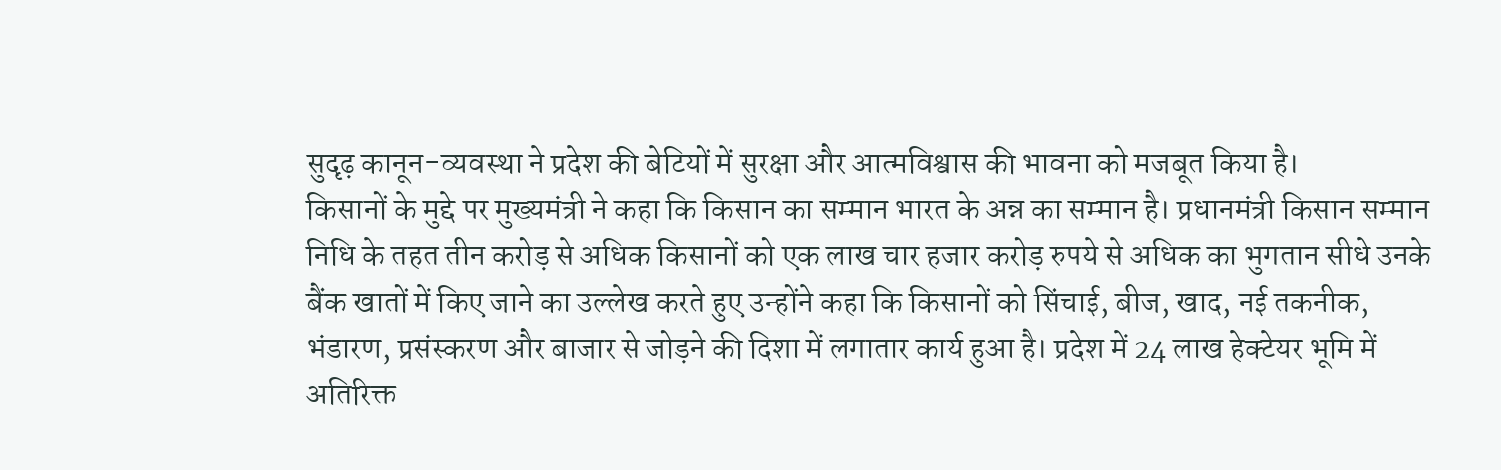सुदृढ़ कानून-व्यवस्था ने प्रदेश की बेटियों में सुरक्षा और आत्मविश्वास की भावना को मजबूत किया है।
किसानों के मुद्दे पर मुख्यमंत्री ने कहा कि किसान का सम्मान भारत के अन्न का सम्मान है। प्रधानमंत्री किसान सम्मान निधि के तहत तीन करोड़ से अधिक किसानों को एक लाख चार हजार करोड़ रुपये से अधिक का भुगतान सीधे उनके बैंक खातों में किए जाने का उल्लेख करते हुए उन्होंने कहा कि किसानों को सिंचाई, बीज, खाद, नई तकनीक, भंडारण, प्रसंस्करण और बाजार से जोड़ने की दिशा में लगातार कार्य हुआ है। प्रदेश में 24 लाख हेक्टेयर भूमि में अतिरिक्त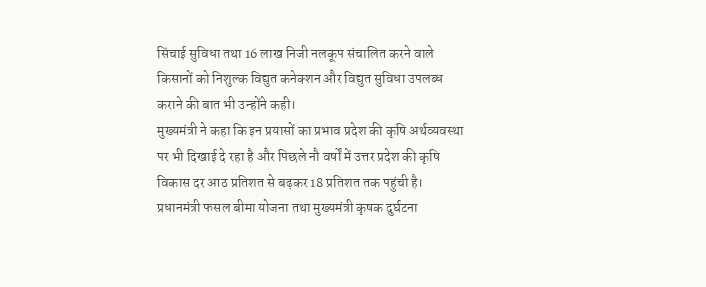सिंचाई सुविधा तथा 16 लाख निजी नलकूप संचालित करने वाले किसानों को निशुल्क विद्युत कनेक्शन और विद्युत सुविधा उपलब्ध कराने की बात भी उन्होंने कही।
मुख्यमंत्री ने कहा कि इन प्रयासों का प्रभाव प्रदेश की कृषि अर्थव्यवस्था पर भी दिखाई दे रहा है और पिछले नौ वर्षों में उत्तर प्रदेश की कृषि विकास दर आठ प्रतिशत से बढ़कर 18 प्रतिशत तक पहुंची है। प्रधानमंत्री फसल बीमा योजना तथा मुख्यमंत्री कृषक दुर्घटना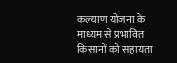कल्याण योजना के माध्यम से प्रभावित किसानों को सहायता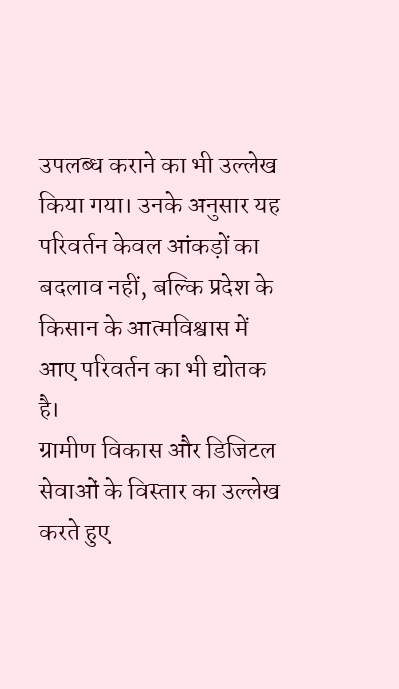उपलब्ध कराने का भी उल्लेख किया गया। उनके अनुसार यह परिवर्तन केवल आंकड़ों का बदलाव नहीं, बल्कि प्रदेश के किसान के आत्मविश्वास में आए परिवर्तन का भी द्योतक है।
ग्रामीण विकास और डिजिटल सेवाओं के विस्तार का उल्लेख करते हुए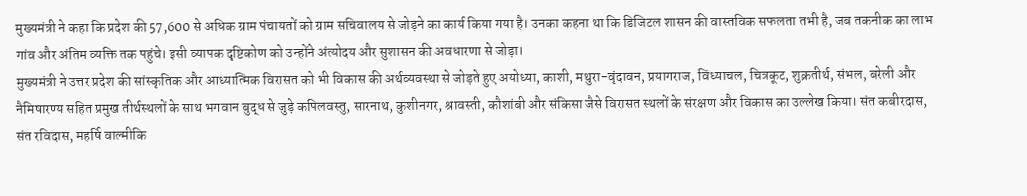मुख्यमंत्री ने कहा कि प्रदेश की 57,600 से अधिक ग्राम पंचायतों को ग्राम सचिवालय से जोड़ने का कार्य किया गया है। उनका कहना था कि डिजिटल शासन की वास्तविक सफलता तभी है, जब तकनीक का लाभ गांव और अंतिम व्यक्ति तक पहुंचे। इसी व्यापक दृष्टिकोण को उन्होंने अंत्योदय और सुशासन की अवधारणा से जोड़ा।
मुख्यमंत्री ने उत्तर प्रदेश की सांस्कृतिक और आध्यात्मिक विरासत को भी विकास की अर्थव्यवस्था से जोड़ते हुए अयोध्या, काशी, मथुरा-वृंदावन, प्रयागराज, विंध्याचल, चित्रकूट, शुक्रतीर्थ, संभल, बरेली और नैमिषारण्य सहित प्रमुख तीर्थस्थलों के साथ भगवान बुद्ध से जुड़े कपिलवस्तु, सारनाथ, कुशीनगर, श्रावस्ती, कौशांबी और संकिसा जैसे विरासत स्थलों के संरक्षण और विकास का उल्लेख किया। संत कबीरदास, संत रविदास, महर्षि वाल्मीकि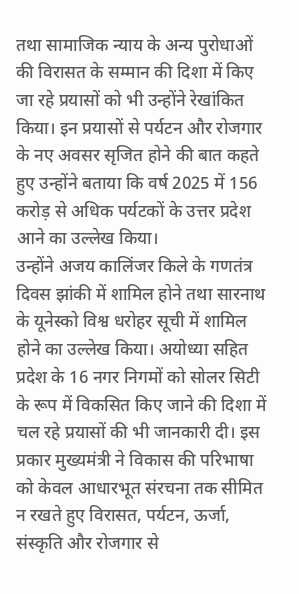तथा सामाजिक न्याय के अन्य पुरोधाओं की विरासत के सम्मान की दिशा में किए जा रहे प्रयासों को भी उन्होंने रेखांकित किया। इन प्रयासों से पर्यटन और रोजगार के नए अवसर सृजित होने की बात कहते हुए उन्होंने बताया कि वर्ष 2025 में 156 करोड़ से अधिक पर्यटकों के उत्तर प्रदेश आने का उल्लेख किया।
उन्होंने अजय कालिंजर किले के गणतंत्र दिवस झांकी में शामिल होने तथा सारनाथ के यूनेस्को विश्व धरोहर सूची में शामिल होने का उल्लेख किया। अयोध्या सहित प्रदेश के 16 नगर निगमों को सोलर सिटी के रूप में विकसित किए जाने की दिशा में चल रहे प्रयासों की भी जानकारी दी। इस प्रकार मुख्यमंत्री ने विकास की परिभाषा को केवल आधारभूत संरचना तक सीमित न रखते हुए विरासत, पर्यटन, ऊर्जा, संस्कृति और रोजगार से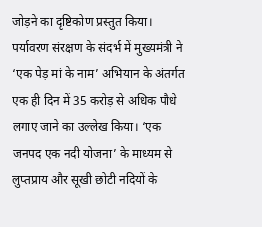जोड़ने का दृष्टिकोण प्रस्तुत किया।
पर्यावरण संरक्षण के संदर्भ में मुख्यमंत्री ने ‘एक पेड़ मां के नाम’ अभियान के अंतर्गत एक ही दिन में 35 करोड़ से अधिक पौधे लगाए जाने का उल्लेख किया। ‘एक जनपद एक नदी योजना’ के माध्यम से लुप्तप्राय और सूखी छोटी नदियों के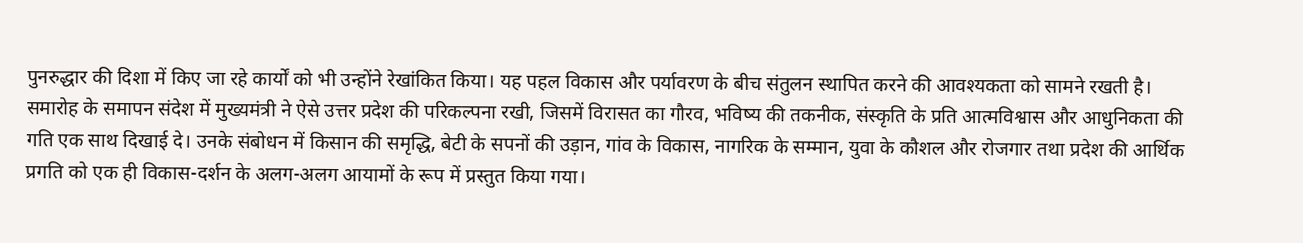पुनरुद्धार की दिशा में किए जा रहे कार्यों को भी उन्होंने रेखांकित किया। यह पहल विकास और पर्यावरण के बीच संतुलन स्थापित करने की आवश्यकता को सामने रखती है।
समारोह के समापन संदेश में मुख्यमंत्री ने ऐसे उत्तर प्रदेश की परिकल्पना रखी, जिसमें विरासत का गौरव, भविष्य की तकनीक, संस्कृति के प्रति आत्मविश्वास और आधुनिकता की गति एक साथ दिखाई दे। उनके संबोधन में किसान की समृद्धि, बेटी के सपनों की उड़ान, गांव के विकास, नागरिक के सम्मान, युवा के कौशल और रोजगार तथा प्रदेश की आर्थिक प्रगति को एक ही विकास-दर्शन के अलग-अलग आयामों के रूप में प्रस्तुत किया गया।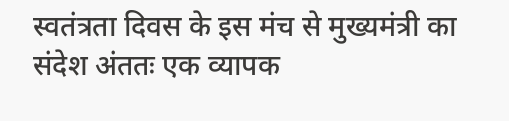स्वतंत्रता दिवस के इस मंच से मुख्यमंत्री का संदेश अंततः एक व्यापक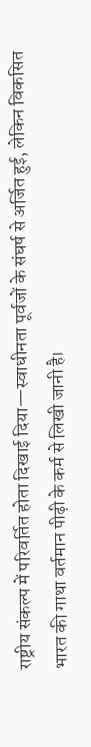राष्ट्रीय संकल्प में परिवर्तित होता दिखाई दिया—स्वाधीनता पूर्वजों के संघर्ष से अर्जित हुई, लेकिन विकसित भारत की गाथा वर्तमान पीढ़ी के कर्म से लिखी जानी है।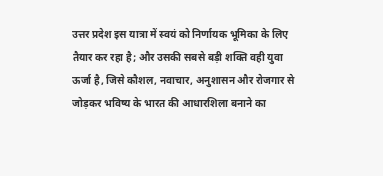उत्तर प्रदेश इस यात्रा में स्वयं को निर्णायक भूमिका के लिए तैयार कर रहा है; और उसकी सबसे बड़ी शक्ति वही युवा ऊर्जा है, जिसे कौशल, नवाचार, अनुशासन और रोजगार से जोड़कर भविष्य के भारत की आधारशिला बनाने का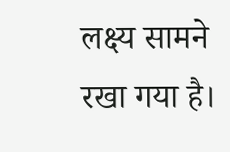लक्ष्य सामने रखा गया है।